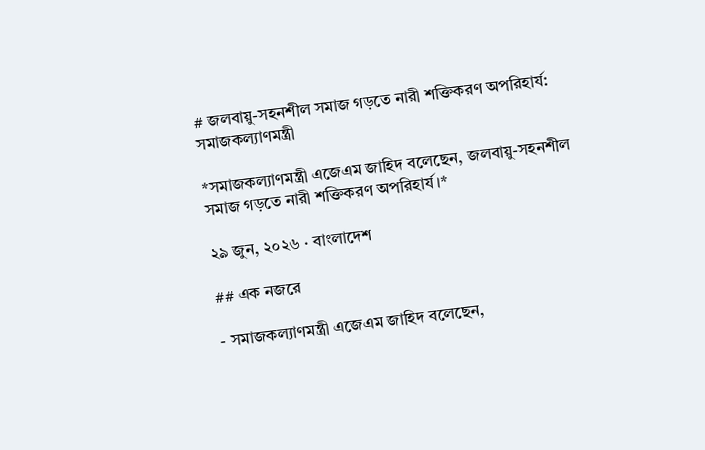# জলবায়ু-সহনশীল সমাজ গড়তে নারী শক্তিকরণ অপরিহার্য: সমাজকল্যাণমন্ত্রী

*সমাজকল্যাণমন্ত্রী এজেএম জাহিদ বলেছেন, জলবায়ু-সহনশীল সমাজ গড়তে নারী শক্তিকরণ অপরিহার্য।*

২৯ জুন, ২০২৬ · বাংলাদেশ

## এক নজরে

- সমাজকল্যাণমন্ত্রী এজেএম জাহিদ বলেছেন,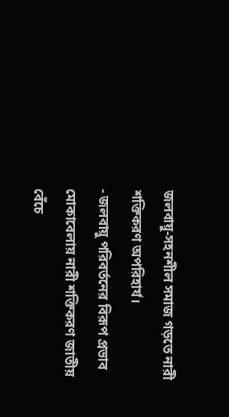জলবায়ু-সহনশীল সমাজ গড়তে নারী শক্তিকরণ অপরিহার্য।
- জলবায়ু পরিবর্তনের বিরূপ প্রভাব মোকাবেলায় নারী শক্তিকরণ জাতীয় বেঁচে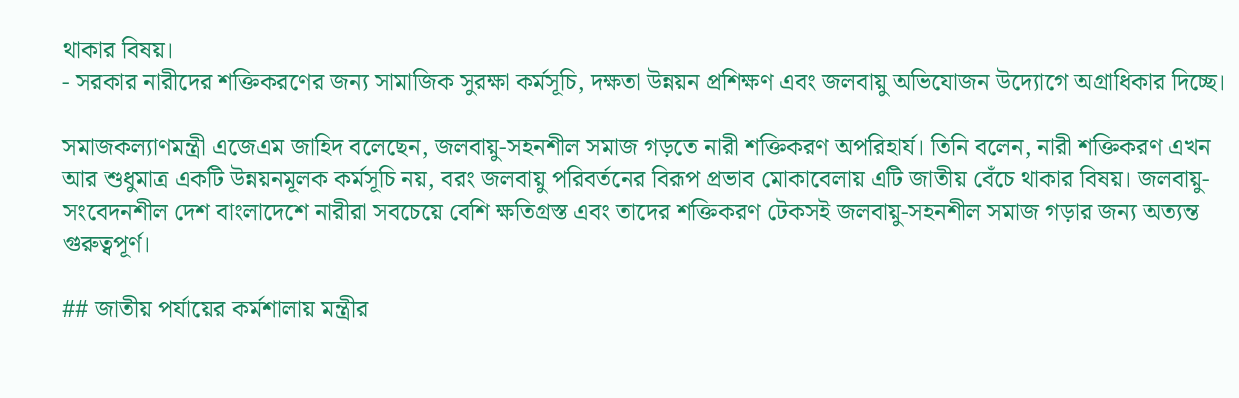থাকার বিষয়।
- সরকার নারীদের শক্তিকরণের জন্য সামাজিক সুরক্ষা কর্মসূচি, দক্ষতা উন্নয়ন প্রশিক্ষণ এবং জলবায়ু অভিযোজন উদ্যোগে অগ্রাধিকার দিচ্ছে।

সমাজকল্যাণমন্ত্রী এজেএম জাহিদ বলেছেন, জলবায়ু-সহনশীল সমাজ গড়তে নারী শক্তিকরণ অপরিহার্য। তিনি বলেন, নারী শক্তিকরণ এখন আর শুধুমাত্র একটি উন্নয়নমূলক কর্মসূচি নয়, বরং জলবায়ু পরিবর্তনের বিরূপ প্রভাব মোকাবেলায় এটি জাতীয় বেঁচে থাকার বিষয়। জলবায়ু-সংবেদনশীল দেশ বাংলাদেশে নারীরা সবচেয়ে বেশি ক্ষতিগ্রস্ত এবং তাদের শক্তিকরণ টেকসই জলবায়ু-সহনশীল সমাজ গড়ার জন্য অত্যন্ত গুরুত্বপূর্ণ।

## জাতীয় পর্যায়ের কর্মশালায় মন্ত্রীর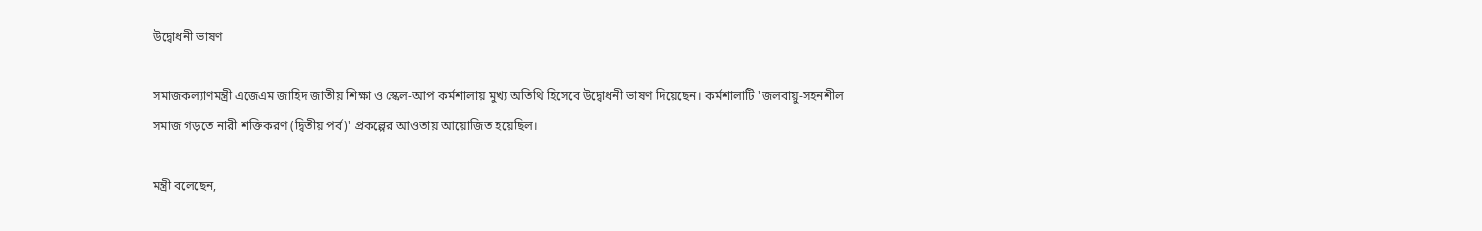উদ্বোধনী ভাষণ

সমাজকল্যাণমন্ত্রী এজেএম জাহিদ জাতীয় শিক্ষা ও স্কেল-আপ কর্মশালায় মুখ্য অতিথি হিসেবে উদ্বোধনী ভাষণ দিয়েছেন। কর্মশালাটি 'জলবায়ু-সহনশীল সমাজ গড়তে নারী শক্তিকরণ (দ্বিতীয় পর্ব)' প্রকল্পের আওতায় আয়োজিত হয়েছিল।

মন্ত্রী বলেছেন,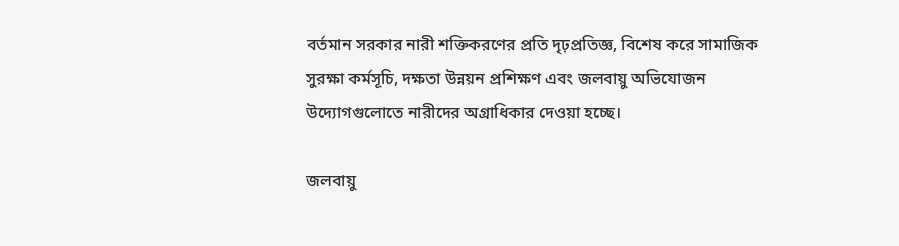বর্তমান সরকার নারী শক্তিকরণের প্রতি দৃঢ়প্রতিজ্ঞ, বিশেষ করে সামাজিক সুরক্ষা কর্মসূচি, দক্ষতা উন্নয়ন প্রশিক্ষণ এবং জলবায়ু অভিযোজন উদ্যোগগুলোতে নারীদের অগ্রাধিকার দেওয়া হচ্ছে।

জলবায়ু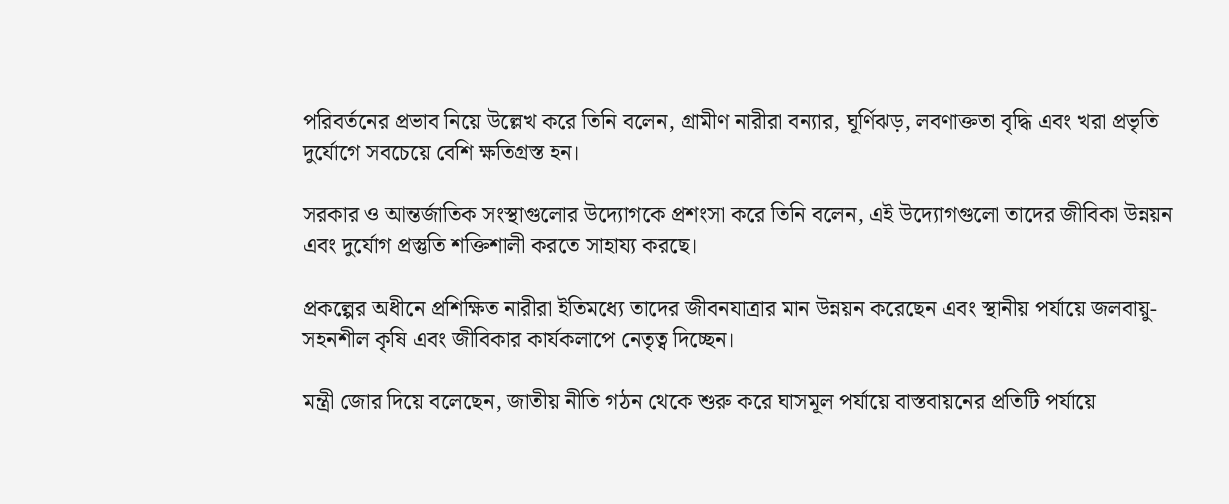পরিবর্তনের প্রভাব নিয়ে উল্লেখ করে তিনি বলেন, গ্রামীণ নারীরা বন্যার, ঘূর্ণিঝড়, লবণাক্ততা বৃদ্ধি এবং খরা প্রভৃতি দুর্যোগে সবচেয়ে বেশি ক্ষতিগ্রস্ত হন।

সরকার ও আন্তর্জাতিক সংস্থাগুলোর উদ্যোগকে প্রশংসা করে তিনি বলেন, এই উদ্যোগগুলো তাদের জীবিকা উন্নয়ন এবং দুর্যোগ প্রস্তুতি শক্তিশালী করতে সাহায্য করছে।

প্রকল্পের অধীনে প্রশিক্ষিত নারীরা ইতিমধ্যে তাদের জীবনযাত্রার মান উন্নয়ন করেছেন এবং স্থানীয় পর্যায়ে জলবায়ু-সহনশীল কৃষি এবং জীবিকার কার্যকলাপে নেতৃত্ব দিচ্ছেন।

মন্ত্রী জোর দিয়ে বলেছেন, জাতীয় নীতি গঠন থেকে শুরু করে ঘাসমূল পর্যায়ে বাস্তবায়নের প্রতিটি পর্যায়ে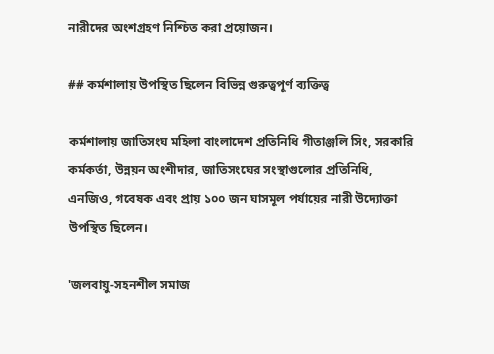নারীদের অংশগ্রহণ নিশ্চিত করা প্রয়োজন।

## কর্মশালায় উপস্থিত ছিলেন বিভিন্ন গুরুত্বপূর্ণ ব্যক্তিত্ব

কর্মশালায় জাতিসংঘ মহিলা বাংলাদেশ প্রতিনিধি গীতাঞ্জলি সিং, সরকারি কর্মকর্তা, উন্নয়ন অংশীদার, জাতিসংঘের সংস্থাগুলোর প্রতিনিধি, এনজিও, গবেষক এবং প্রায় ১০০ জন ঘাসমূল পর্যায়ের নারী উদ্যোক্তা উপস্থিত ছিলেন।

'জলবায়ু-সহনশীল সমাজ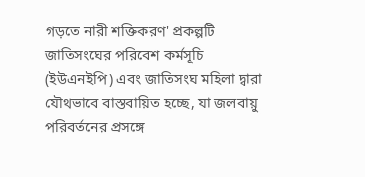গড়তে নারী শক্তিকরণ' প্রকল্পটি জাতিসংঘের পরিবেশ কর্মসূচি (ইউএনইপি) এবং জাতিসংঘ মহিলা দ্বারা যৌথভাবে বাস্তবায়িত হচ্ছে, যা জলবায়ু পরিবর্তনের প্রসঙ্গে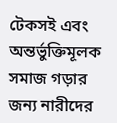টেকসই এবং অন্তর্ভুক্তিমূলক সমাজ গড়ার জন্য নারীদের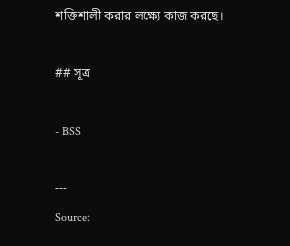শক্তিশালী করার লক্ষ্যে কাজ করছে।

## সূত্র

- BSS

---
Source: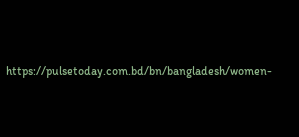https://pulsetoday.com.bd/bn/bangladesh/women-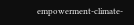empowerment-climate-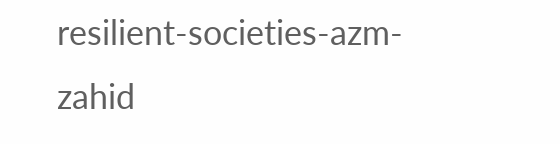resilient-societies-azm-zahid